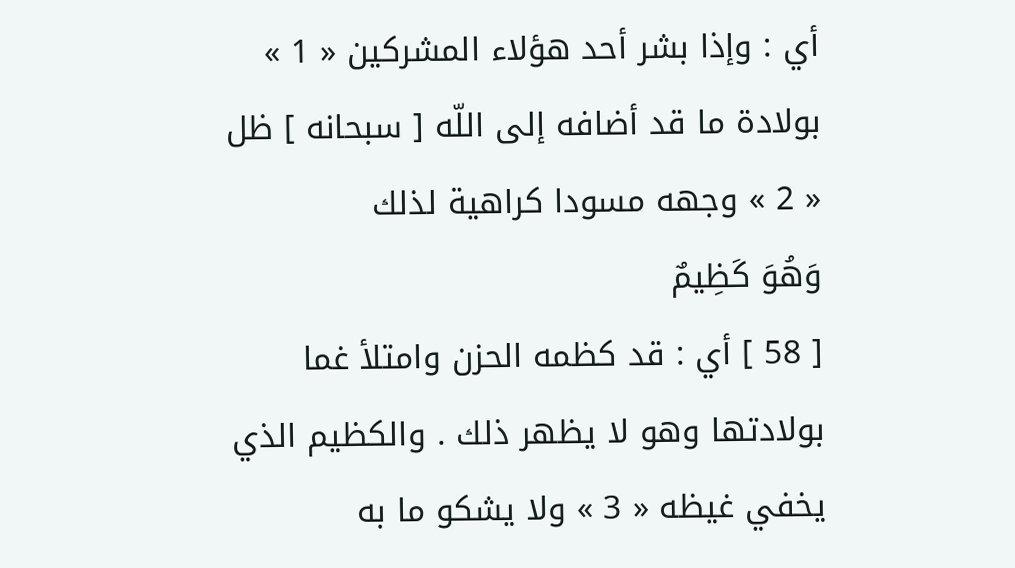أي : وإذا بشر أحد هؤلاء المشركين « 1 » بولادة ما قد أضافه إلى اللّه [ سبحانه ] ظل « 2 » وجهه مسودا كراهية لذلك
وَهُوَ كَظِيمٌ
[ 58 ] أي : قد كظمه الحزن وامتلأ غما بولادتها وهو لا يظهر ذلك . والكظيم الذي يخفي غيظه « 3 » ولا يشكو ما به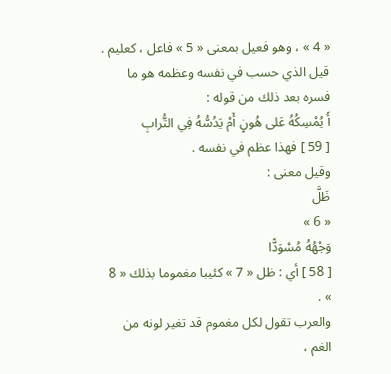« 4 » ، وهو فعيل بمعنى « 5 » فاعل ، كعليم . قيل الذي حسب في نفسه وعظمه هو ما فسره بعد ذلك من قوله :
أَ يُمْسِكُهُ عَلى هُونٍ أَمْ يَدُسُّهُ فِي التُّرابِ
[ 59 ] فهذا عظم في نفسه .
وقيل معنى :
ظَلَّ
« 6 »
وَجْهُهُ مُسْوَدًّا
[ 58 ] أي : ظل « 7 » كئيبا مغموما بذلك « 8 » .
والعرب تقول لكل مغموم قد تغير لونه من الغم ،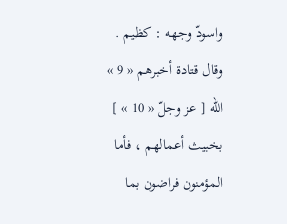واسودّ وجهه : كظيم .
وقال قتادة أخبرهم « 9 » اللّه [ عز وجلّ « 10 » ] بخبيث أعمالهم ، فأما المؤمنون فراضون بما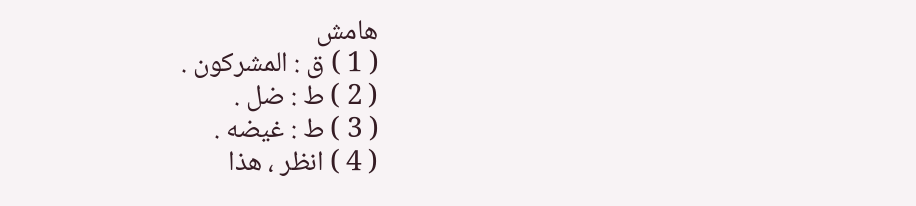هامش
( 1 ) ق : المشركون .
( 2 ) ط : ضل .
( 3 ) ط : غيضه .
( 4 ) انظر ، هذا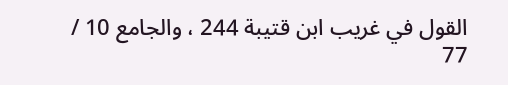القول في غريب ابن قتيبة 244 ، والجامع 10 / 77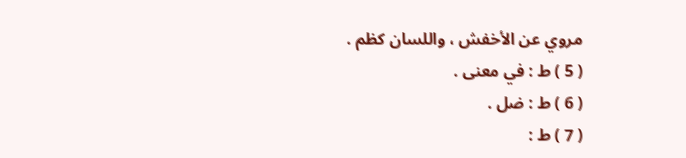مروي عن الأخفش ، واللسان كظم .
( 5 ) ط : في معنى .
( 6 ) ط : ضل .
( 7 ) ط :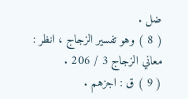ضل .
( 8 ) وهو تفسير الزجاج ، انظر : معاني الزجاج 3 / 206 .
( 9 ) ق : اجزهم .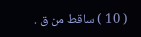( 10 ) ساقط من ق .